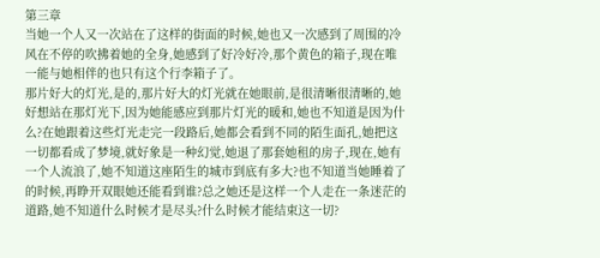第三章
当她一个人又一次站在了这样的街面的时候,她也又一次感到了周围的冷风在不停的吹拂着她的全身,她感到了好冷好冷,那个黄色的箱子,现在唯一能与她相伴的也只有这个行李箱子了。
那片好大的灯光,是的,那片好大的灯光就在她眼前,是很清晰很清晰的,她好想站在那灯光下,因为她能感应到那片灯光的暖和,她也不知道是因为什么?在她跟着这些灯光走完一段路后,她都会看到不同的陌生面孔,她把这一切都看成了梦境,就好象是一种幻觉,她退了那套她租的房子,现在,她有一个人流浪了,她不知道这座陌生的城市到底有多大?也不知道当她睡着了的时候,再睁开双眼她还能看到谁?总之她还是这样一个人走在一条迷茫的道路,她不知道什么时候才是尽头?什么时候才能结束这一切?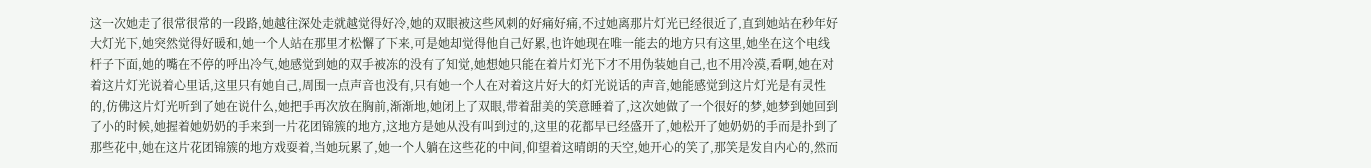这一次她走了很常很常的一段路,她越往深处走就越觉得好冷,她的双眼被这些风刺的好痛好痛,不过她离那片灯光已经很近了,直到她站在秒年好大灯光下,她突然觉得好暖和,她一个人站在那里才松懈了下来,可是她却觉得他自己好累,也许她现在唯一能去的地方只有这里,她坐在这个电线杆子下面,她的嘴在不停的呼出冷气,她感觉到她的双手被冻的没有了知觉,她想她只能在着片灯光下才不用伪装她自己,也不用冷漠,看啊,她在对着这片灯光说着心里话,这里只有她自己,周围一点声音也没有,只有她一个人在对着这片好大的灯光说话的声音,她能感觉到这片灯光是有灵性的,仿佛这片灯光听到了她在说什么,她把手再次放在胸前,渐渐地,她闭上了双眼,带着甜美的笑意睡着了,这次她做了一个很好的梦,她梦到她回到了小的时候,她握着她奶奶的手来到一片花团锦簇的地方,这地方是她从没有叫到过的,这里的花都早已经盛开了,她松开了她奶奶的手而是扑到了那些花中,她在这片花团锦簇的地方戏耍着,当她玩累了,她一个人躺在这些花的中间,仰望着这晴朗的天空,她开心的笑了,那笑是发自内心的,然而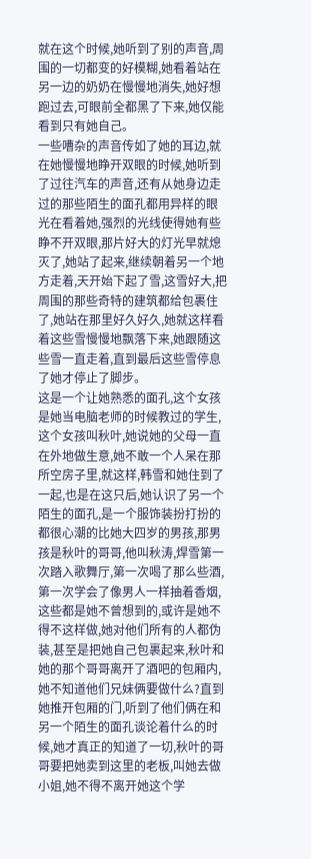就在这个时候,她听到了别的声音,周围的一切都变的好模糊,她看着站在另一边的奶奶在慢慢地消失,她好想跑过去,可眼前全都黑了下来,她仅能看到只有她自己。
一些嘈杂的声音传如了她的耳边,就在她慢慢地睁开双眼的时候,她听到了过往汽车的声音,还有从她身边走过的那些陌生的面孔都用异样的眼光在看着她,强烈的光线使得她有些睁不开双眼,那片好大的灯光早就熄灭了,她站了起来,继续朝着另一个地方走着,天开始下起了雪,这雪好大,把周围的那些奇特的建筑都给包裹住了,她站在那里好久好久,她就这样看着这些雪慢慢地飘落下来,她跟随这些雪一直走着,直到最后这些雪停息了她才停止了脚步。
这是一个让她熟悉的面孔,这个女孩是她当电脑老师的时候教过的学生,这个女孩叫秋叶,她说她的父母一直在外地做生意,她不敢一个人呆在那所空房子里,就这样,韩雪和她住到了一起,也是在这只后,她认识了另一个陌生的面孔,是一个服饰装扮打扮的都很心潮的比她大四岁的男孩,那男孩是秋叶的哥哥,他叫秋涛,焊雪第一次踏入歌舞厅,第一次喝了那么些酒,第一次学会了像男人一样抽着香烟,这些都是她不曾想到的,或许是她不得不这样做,她对他们所有的人都伪装,甚至是把她自己包裹起来,秋叶和她的那个哥哥离开了酒吧的包厢内,她不知道他们兄妹俩要做什么?直到她推开包厢的门,听到了他们俩在和另一个陌生的面孔谈论着什么的时候,她才真正的知道了一切,秋叶的哥哥要把她卖到这里的老板,叫她去做小姐,她不得不离开她这个学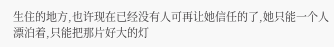生住的地方,也许现在已经没有人可再让她信任的了,她只能一个人漂泊着,只能把那片好大的灯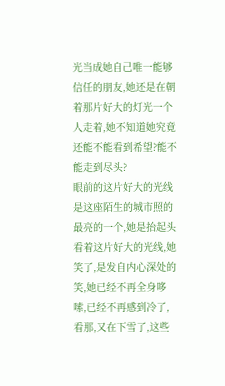光当成她自己唯一能够信任的朋友,她还是在朝着那片好大的灯光一个人走着,她不知道她究竟还能不能看到希望?能不能走到尽头?
眼前的这片好大的光线是这座陌生的城市照的最亮的一个,她是抬起头看着这片好大的光线,她笑了,是发自内心深处的笑,她已经不再全身哆嗦,已经不再感到冷了,看那,又在下雪了,这些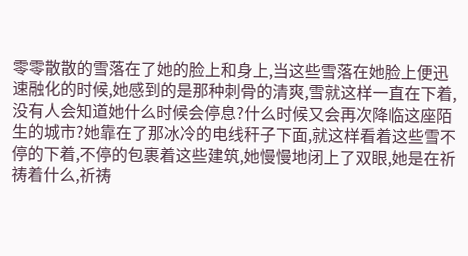零零散散的雪落在了她的脸上和身上,当这些雪落在她脸上便迅速融化的时候,她感到的是那种刺骨的清爽,雪就这样一直在下着,没有人会知道她什么时候会停息?什么时候又会再次降临这座陌生的城市?她靠在了那冰冷的电线秆子下面,就这样看着这些雪不停的下着,不停的包裹着这些建筑,她慢慢地闭上了双眼,她是在祈祷着什么,祈祷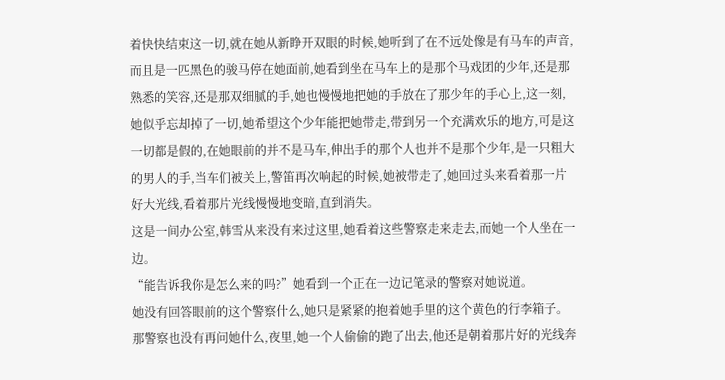着快快结束这一切,就在她从新睁开双眼的时候,她听到了在不远处像是有马车的声音,而且是一匹黑色的骏马停在她面前,她看到坐在马车上的是那个马戏团的少年,还是那熟悉的笑容,还是那双细腻的手,她也慢慢地把她的手放在了那少年的手心上,这一刻,她似乎忘却掉了一切,她希望这个少年能把她带走,带到另一个充满欢乐的地方,可是这一切都是假的,在她眼前的并不是马车,伸出手的那个人也并不是那个少年,是一只粗大的男人的手,当车们被关上,警笛再次响起的时候,她被带走了,她回过头来看着那一片好大光线,看着那片光线慢慢地变暗,直到消失。
这是一间办公室,韩雪从来没有来过这里,她看着这些警察走来走去,而她一个人坐在一边。
“能告诉我你是怎么来的吗?”她看到一个正在一边记笔录的警察对她说道。
她没有回答眼前的这个警察什么,她只是紧紧的抱着她手里的这个黄色的行李箱子。
那警察也没有再问她什么,夜里,她一个人偷偷的跑了出去,他还是朝着那片好的光线奔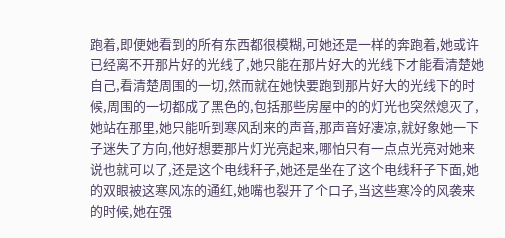跑着,即便她看到的所有东西都很模糊,可她还是一样的奔跑着,她或许已经离不开那片好的光线了,她只能在那片好大的光线下才能看清楚她自己,看清楚周围的一切,然而就在她快要跑到那片好大的光线下的时候,周围的一切都成了黑色的,包括那些房屋中的的灯光也突然熄灭了,她站在那里,她只能听到寒风刮来的声音,那声音好凄凉,就好象她一下子迷失了方向,他好想要那片灯光亮起来,哪怕只有一点点光亮对她来说也就可以了,还是这个电线秆子,她还是坐在了这个电线秆子下面,她的双眼被这寒风冻的通红,她嘴也裂开了个口子,当这些寒冷的风袭来的时候,她在强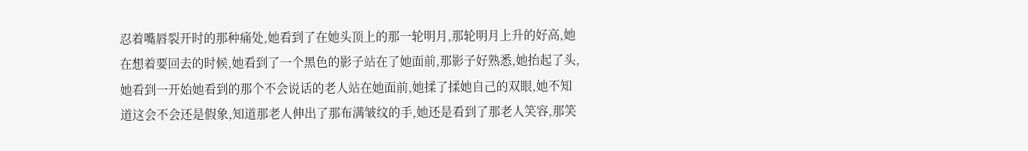忍着嘴唇裂开时的那种痛处,她看到了在她头顶上的那一轮明月,那轮明月上升的好高,她在想着要回去的时候,她看到了一个黑色的影子站在了她面前,那影子好熟悉,她抬起了头,她看到一开始她看到的那个不会说话的老人站在她面前,她揉了揉她自己的双眼,她不知道这会不会还是假象,知道那老人伸出了那布满皱纹的手,她还是看到了那老人笑容,那笑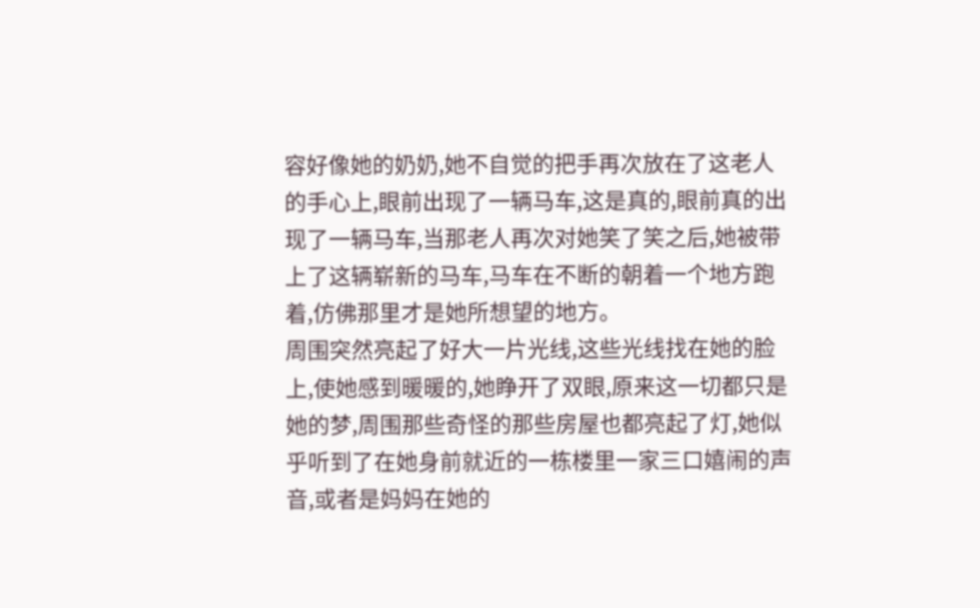容好像她的奶奶,她不自觉的把手再次放在了这老人的手心上,眼前出现了一辆马车,这是真的,眼前真的出现了一辆马车,当那老人再次对她笑了笑之后,她被带上了这辆崭新的马车,马车在不断的朝着一个地方跑着,仿佛那里才是她所想望的地方。
周围突然亮起了好大一片光线,这些光线找在她的脸上,使她感到暖暖的,她睁开了双眼,原来这一切都只是她的梦,周围那些奇怪的那些房屋也都亮起了灯,她似乎听到了在她身前就近的一栋楼里一家三口嬉闹的声音,或者是妈妈在她的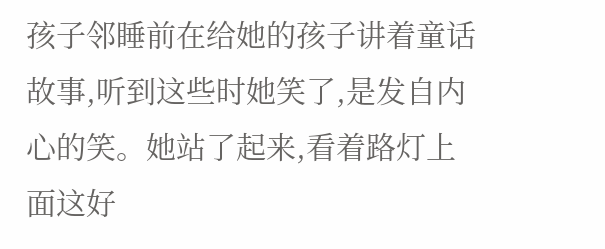孩子邻睡前在给她的孩子讲着童话故事,听到这些时她笑了,是发自内心的笑。她站了起来,看着路灯上面这好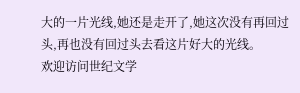大的一片光线,她还是走开了,她这次没有再回过头,再也没有回过头去看这片好大的光线。
欢迎访问世纪文学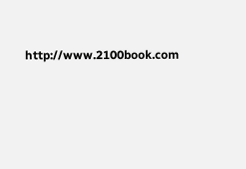http://www.2100book.com